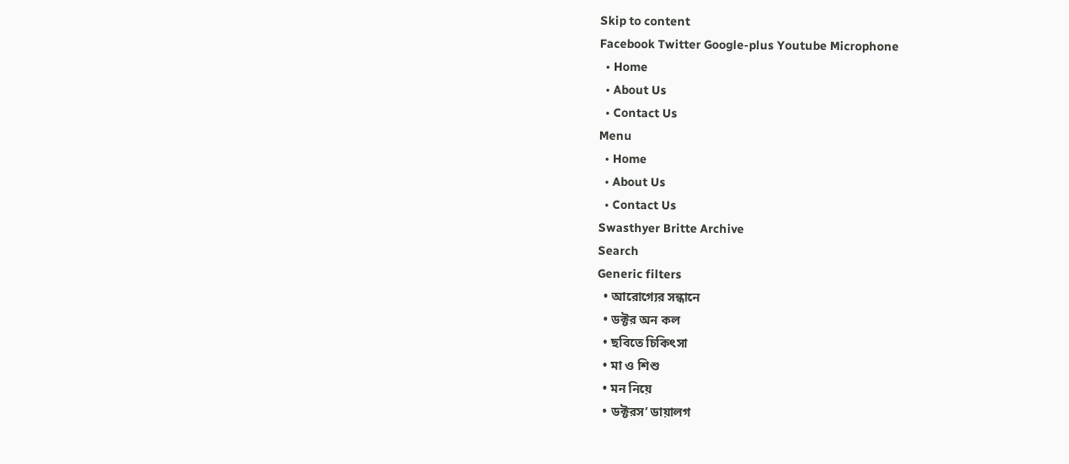Skip to content
Facebook Twitter Google-plus Youtube Microphone
  • Home
  • About Us
  • Contact Us
Menu
  • Home
  • About Us
  • Contact Us
Swasthyer Britte Archive
Search
Generic filters
  • আরোগ্যের সন্ধানে
  • ডক্টর অন কল
  • ছবিতে চিকিৎসা
  • মা ও শিশু
  • মন নিয়ে
  • ডক্টরস’ ডায়ালগ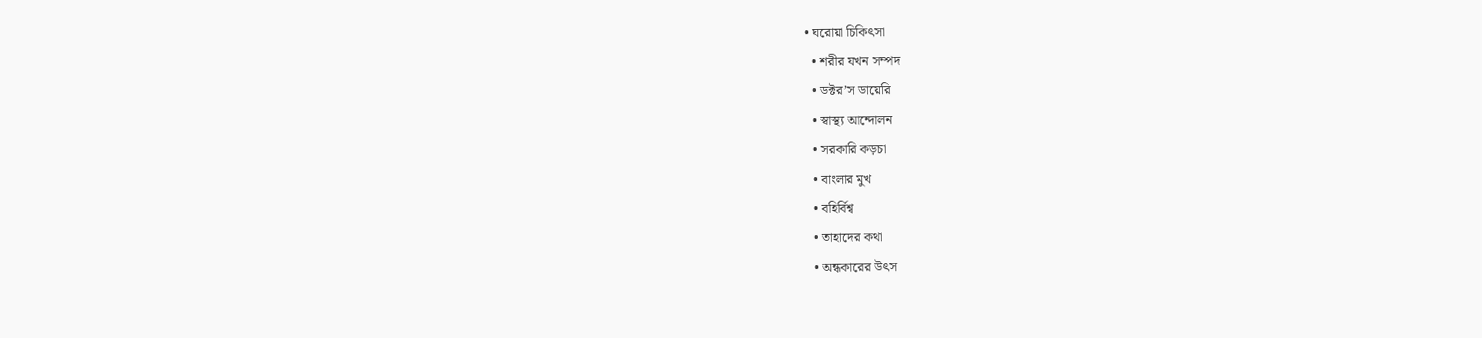• ঘরোয়া চিকিৎসা
  • শরীর যখন সম্পদ
  • ডক্টর’স ডায়েরি
  • স্বাস্থ্য আন্দোলন
  • সরকারি কড়চা
  • বাংলার মুখ
  • বহির্বিশ্ব
  • তাহাদের কথা
  • অন্ধকারের উৎস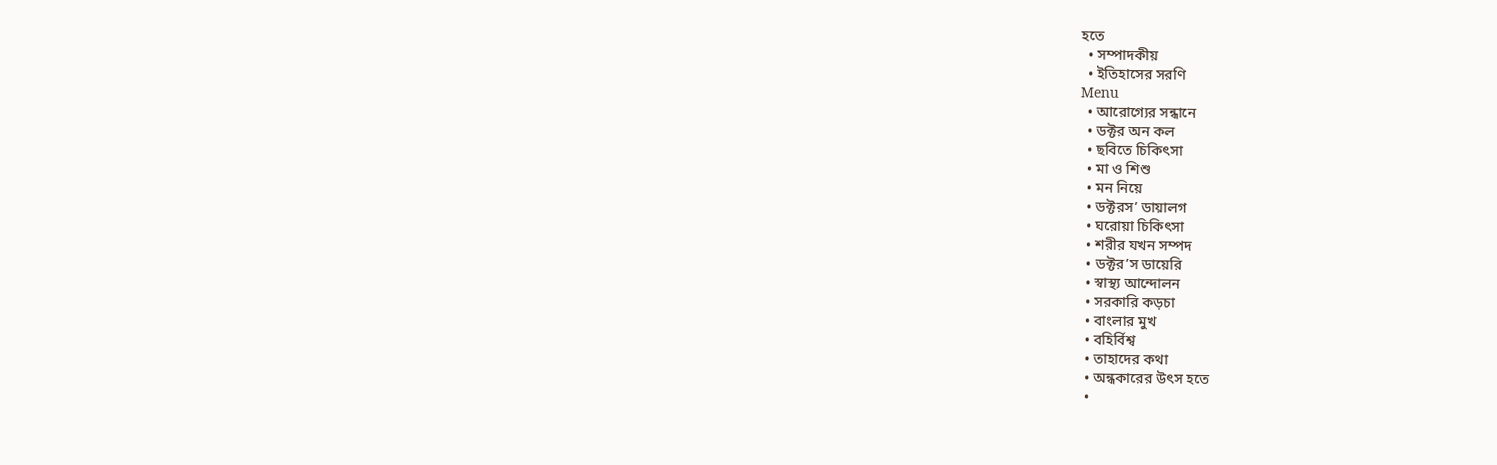হতে
  • সম্পাদকীয়
  • ইতিহাসের সরণি
Menu
  • আরোগ্যের সন্ধানে
  • ডক্টর অন কল
  • ছবিতে চিকিৎসা
  • মা ও শিশু
  • মন নিয়ে
  • ডক্টরস’ ডায়ালগ
  • ঘরোয়া চিকিৎসা
  • শরীর যখন সম্পদ
  • ডক্টর’স ডায়েরি
  • স্বাস্থ্য আন্দোলন
  • সরকারি কড়চা
  • বাংলার মুখ
  • বহির্বিশ্ব
  • তাহাদের কথা
  • অন্ধকারের উৎস হতে
  •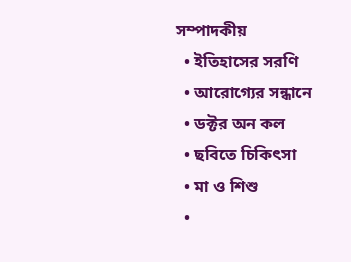সম্পাদকীয়
  • ইতিহাসের সরণি
  • আরোগ্যের সন্ধানে
  • ডক্টর অন কল
  • ছবিতে চিকিৎসা
  • মা ও শিশু
  •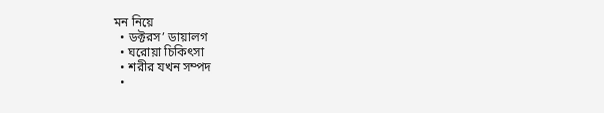মন নিয়ে
  • ডক্টরস’ ডায়ালগ
  • ঘরোয়া চিকিৎসা
  • শরীর যখন সম্পদ
  •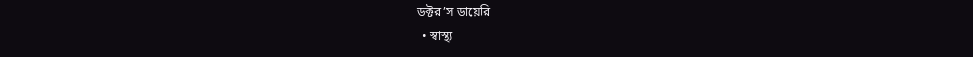ডক্টর’স ডায়েরি
  • স্বাস্থ্য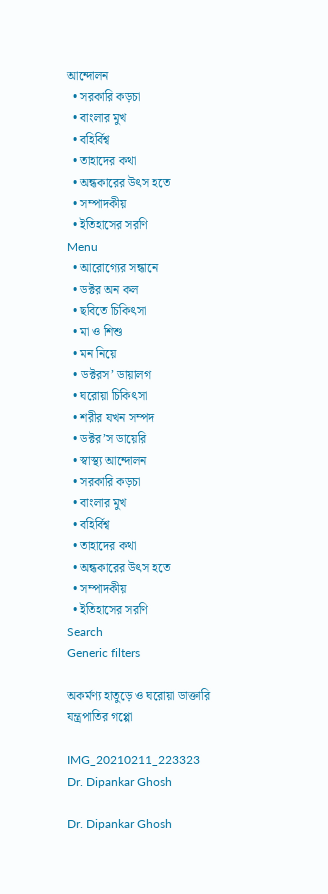আন্দোলন
  • সরকারি কড়চা
  • বাংলার মুখ
  • বহির্বিশ্ব
  • তাহাদের কথা
  • অন্ধকারের উৎস হতে
  • সম্পাদকীয়
  • ইতিহাসের সরণি
Menu
  • আরোগ্যের সন্ধানে
  • ডক্টর অন কল
  • ছবিতে চিকিৎসা
  • মা ও শিশু
  • মন নিয়ে
  • ডক্টরস’ ডায়ালগ
  • ঘরোয়া চিকিৎসা
  • শরীর যখন সম্পদ
  • ডক্টর’স ডায়েরি
  • স্বাস্থ্য আন্দোলন
  • সরকারি কড়চা
  • বাংলার মুখ
  • বহির্বিশ্ব
  • তাহাদের কথা
  • অন্ধকারের উৎস হতে
  • সম্পাদকীয়
  • ইতিহাসের সরণি
Search
Generic filters

অকর্মণ্য হাতুড়ে ও ঘরোয়া ডাক্তারি যন্ত্রপাতির গপ্পো

IMG_20210211_223323
Dr. Dipankar Ghosh

Dr. Dipankar Ghosh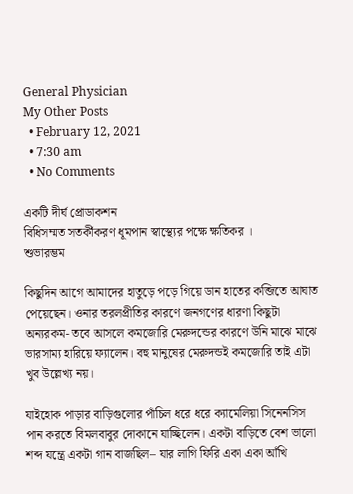General Physician
My Other Posts
  • February 12, 2021
  • 7:30 am
  • No Comments

একটি দীর্ঘ প্রোডাকশন
বিধিসম্মত সতর্কীকরণ ধূমপান স্বাস্থ্যের পক্ষে ক্ষতিকর ।
শুভারম্ভম

কিছুদিন আগে আমাদের হাতুড়ে পড়ে গিয়ে ডান হাতের কব্জিতে আঘাত পেয়েছেন। ওনার তরলপ্রীতির কারণে জনগণের ধারণা কিছুটা অন‍্যরকম- তবে আসলে কমজোরি মেরুদন্ডের কারণে উনি মাঝে মাঝে ভারসাম্য হারিয়ে ফ‍্যালেন। বহু মানুষের মেরুদন্ডই কমজোরি তাই এটা খুব উল্লেখ্য নয়।

যাইহোক পাড়ার বাড়িগুলোর পাঁচিল ধরে ধরে ক‍্যামেলিয়া সিনেনসিস পান করতে বিমলবাবুর দোকানে যাচ্ছিলেন। একটা বাড়িতে বেশ ভালো শব্দ যন্ত্রে একটা গান বাজছিল– যার লাগি ফিরি একা একা আঁখি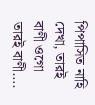পিপাসিত নাহি দেখা, তার‌ই বাণী ওগো তার‌ই বাণী….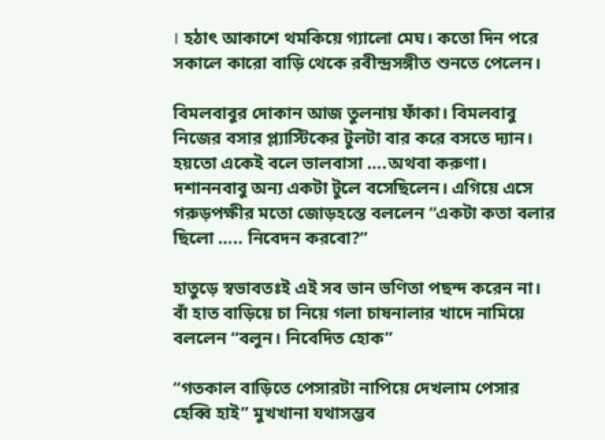। হঠাৎ আকাশে থমকিয়ে গ‍্যালো মেঘ। কতো দিন পরে সকালে কারো বাড়ি থেকে রবীন্দ্রসঙ্গীত শুনতে পেলেন।

বিমলবাবুর দোকান আজ তুলনায় ফাঁকা। বিমলবাবু নিজের বসার প্ল‍্যাস্টিকের টুলটা বার করে বসতে দ‍্যান। হয়তো একেই বলে ভালবাসা ….অথবা করুণা। দশাননবাবু অন্য একটা টুলে বসেছিলেন। এগিয়ে এসে গরুড়পক্ষীর মতো জোড়হস্তে বললেন “একটা কতা বলার ছিলো ….. নিবেদন করবো?”

হাতুড়ে স্বভাবতঃই এই সব ভান ভণিতা পছন্দ করেন না। বাঁ হাত বাড়িয়ে চা নিয়ে গলা চাষনালার খাদে নামিয়ে বললেন “বলুন। নিবেদিত হোক”

“গতকাল বাড়িতে পেসারটা নাপিয়ে দেখলাম পেসার হেব্বি হাই” মুখখানা যথাসম্ভব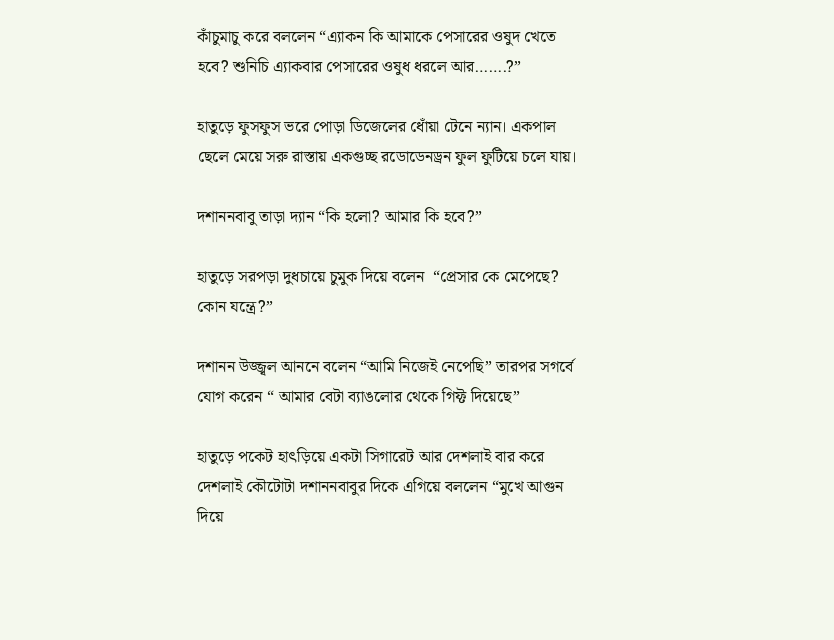কাঁচুমাচু করে বললেন “এ্যাকন কি আমাকে পেসারের ওষুদ খেতে হবে? শুনিচি এ্যাকবার পেসারের ওষুধ ধরলে আর…….?”

হাতুড়ে ফুসফুস ভরে পোড়া ডিজেলের ধোঁয়া টেনে ন‍্যান। একপাল ছেলে মেয়ে সরু রাস্তায় একগুচ্ছ রডোডেনড্রন ফুল ফুটিয়ে চলে যায়।

দশাননবাবু তাড়া দ‍্যান “কি হলো? আমার কি হবে?”

হাতুড়ে সরপড়া দুধচায়ে চুমুক দিয়ে বলেন  “প্রেসার কে মেপেছে? কোন যন্ত্রে?”

দশানন উজ্জ্বল আননে বলেন “আমি নিজেই নেপেছি” তারপর সগর্বে যোগ করেন “ আমার বেটা ব‍্যাঙলোর থেকে গিফ্ট দিয়েছে”

হাতুড়ে পকেট হাৎড়িয়ে একটা সিগারেট আর দেশলাই বার করে দেশলাই কৌটোটা দশাননবাবুর দিকে এগিয়ে বললেন “মুখে আগুন দিয়ে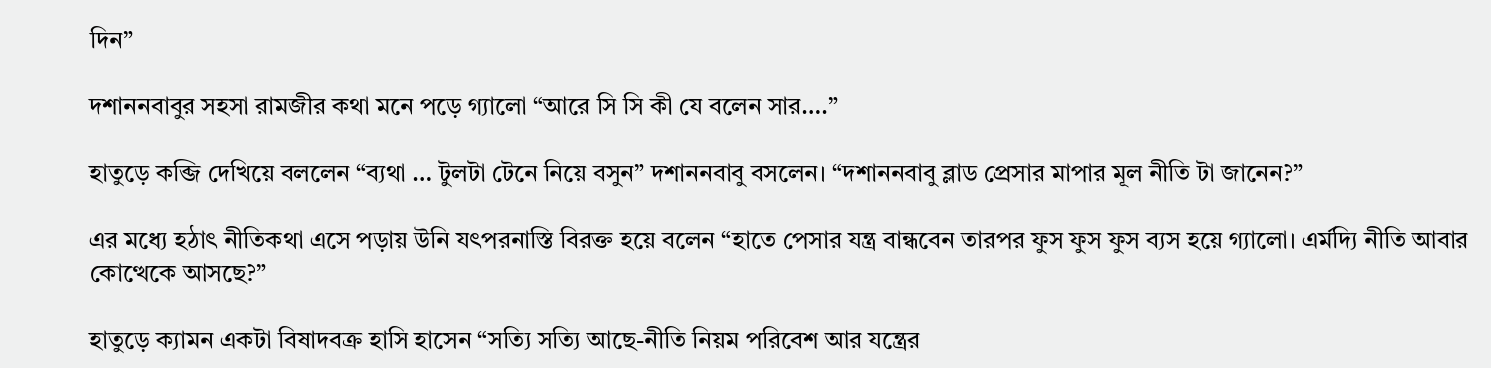দিন”

দশাননবাবুর সহসা রামজীর কথা মনে পড়ে গ‍্যালো “আরে সি সি কী যে বলেন সার….”

হাতুড়ে কব্জি দেখিয়ে বললেন “ব‍্যথা … টুলটা টেনে নিয়ে বসুন” দশাননবাবু বসলেন। “দশাননবাবু ব্লাড প্রেসার মাপার মূল নীতি টা জানেন?”

এর মধ্যে হঠাৎ নীতিকথা এসে পড়ায় উনি যৎপরনাস্তি বিরক্ত হয়ে বলেন “হাতে পেসার যন্ত্র বান্ধবেন তারপর ফুস ফুস ফুস ব‍্যস হয়ে গ‍্যালো। এর্মদ‍্যি নীতি আবার কোত্থেকে আসছে?”

হাতুড়ে ক‍্যামন একটা বিষাদবক্র হাসি হাসেন “সত্যি সত্যি আছে-নীতি নিয়ম পরিবেশ আর যন্ত্রের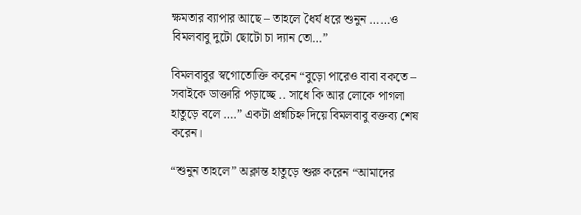ক্ষমতার ব‍্যাপার আছে – তাহলে ধৈর্য ধরে শুনুন ……ও বিমলবাবু দুটো ছোটো চা দ‍্যান তো…”

বিমলবাবুর স্বগোতোক্তি করেন “বুড়ো পারেও বাবা বকতে – সবাইকে ডাক্তারি পড়াচ্ছে .. সাধে কি আর লোকে পাগলা হাতুড়ে বলে ….” একটা প্রশ্নচিহ্ন দিয়ে বিমলবাবু বক্তব্য শেষ করেন।

“শুনুন তাহলে” অক্লান্ত হাতুড়ে শুরু করেন “আমাদের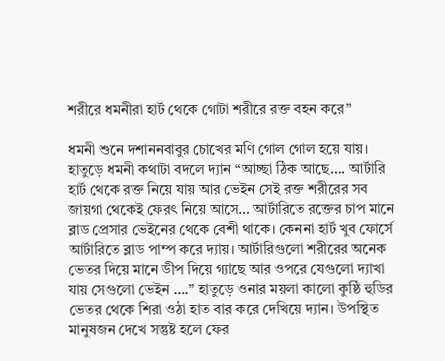শরীরে ধমনীরা হার্ট থেকে গোটা শরীরে রক্ত বহন করে”

ধমনী শুনে দশাননবাবুর চোখের মণি গোল গোল হয়ে যায়। হাতুড়ে ধমনী কথাটা বদলে দ‍্যান “আচ্ছা ঠিক আছে…. আর্টারি হার্ট থেকে রক্ত নিয়ে যায় আর ভেইন সেই রক্ত শরীরের সব জায়গা থেকেই ফেরৎ নিয়ে আসে… আর্টারিতে রক্তের চাপ মানে ব্লাড প্রেসার ভেইনের থেকে বেশী থাকে। কেননা হার্ট খুব ফোর্সে আর্টারিতে ব্লাড পাম্প করে দ‍্যায়। আর্টারিগুলো শরীরের অনেক ভেতর দিয়ে মানে ডীপ দিয়ে গ‍্যাছে আর ওপরে যেগুলো দ‍্যাখা যায় সেগুলো ভেইন ….” হাতুড়ে ওনার ময়লা কালো কুষ্ঠি হুডির ভেতর থেকে শিরা ওঠা হাত বার করে দেখিয়ে দ‍্যান। উপস্থিত মানুষজন দেখে সন্তুষ্ট হলে ফের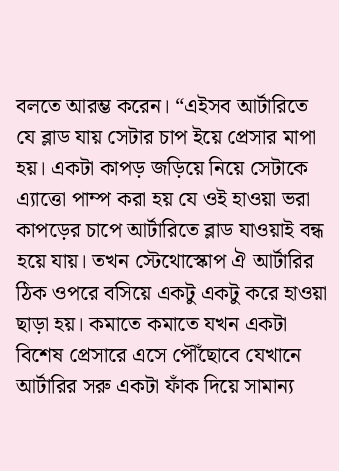বলতে আরম্ভ করেন। “এইসব আর্টারিতে যে ব্লাড যায় সেটার চাপ ইয়ে প্রেসার মাপা হয়। একটা কাপড় জড়িয়ে নিয়ে সেটাকে এ্যাত্তো পাম্প করা হয় যে ওই হাওয়া ভরা কাপড়ের চাপে আর্টারিতে ব্লাড যাওয়াই বন্ধ হয়ে যায়। তখন স্টেথোস্কোপ ঐ আর্টারির ঠিক ওপরে বসিয়ে একটু একটু করে হাওয়া ছাড়া হয়। কমাতে কমাতে যখন একটা বিশেষ প্রেসারে এসে পৌঁছোবে যেখানে আর্টারির সরু একটা ফাঁক দিয়ে সামান্য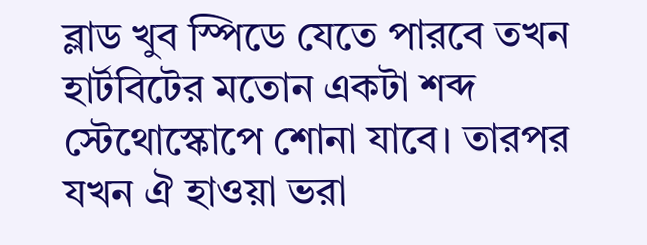ব্লাড খুব স্পিডে যেতে পারবে তখন হার্টবিটের মতোন একটা শব্দ স্টেথোস্কোপে শোনা যাবে। তারপর যখন ঐ হাওয়া ভরা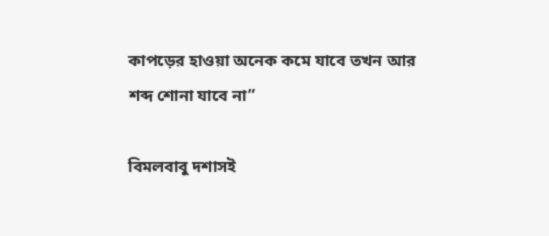কাপড়ের হাওয়া অনেক কমে যাবে তখন আর শব্দ শোনা যাবে না”

বিমলবাবু দশাসই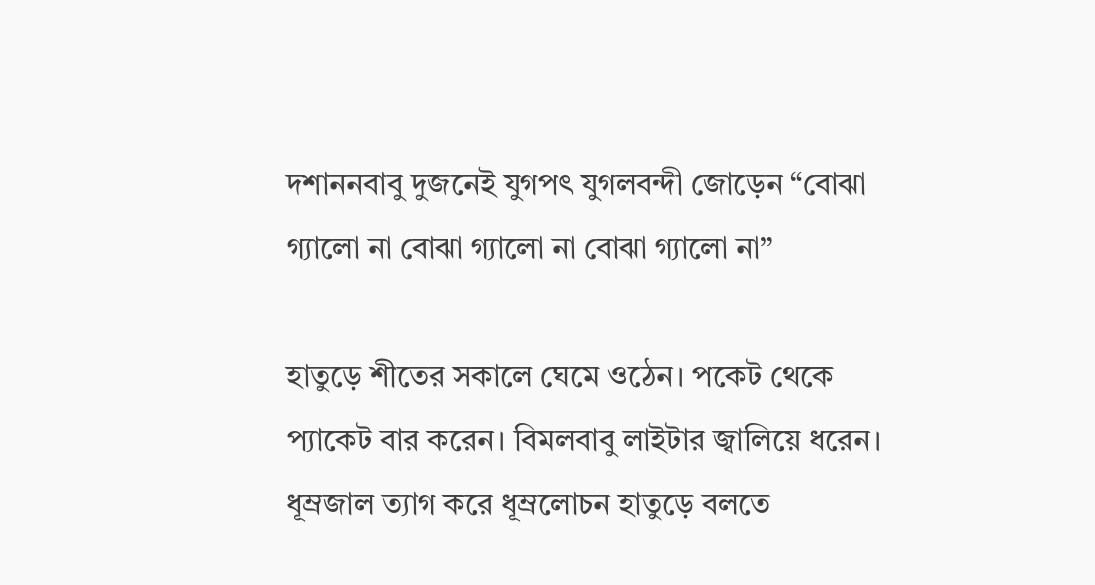দশাননবাবু দুজনেই যুগপৎ যুগলবন্দী জোড়েন “বোঝা গ‍্যালো না বোঝা গ‍্যালো না বোঝা গ‍্যালো না”

হাতুড়ে শীতের সকালে ঘেমে ওঠেন। পকেট থেকে প‍্যাকেট বার করেন। বিমলবাবু লাইটার জ্বালিয়ে ধরেন। ধূম্রজাল ত‍্যাগ করে ধূম্রলোচন হাতুড়ে বলতে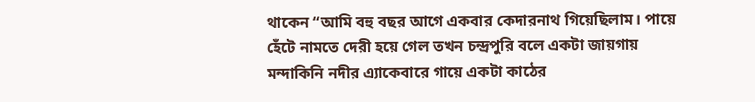থাকেন “আমি বহু বছর আগে একবার কেদারনাথ গিয়েছিলাম। পায়ে হেঁটে নামতে দেরী হয়ে গেল তখন চন্দ্রপুরি বলে একটা জায়গায় মন্দাকিনি নদীর এ্যাকেবারে গায়ে একটা কাঠের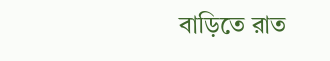বাড়িতে রাত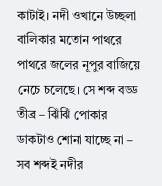কাটাই। নদী ওখানে উচ্ছলা বালিকার মতোন পাথরে পাথরে জলের নূপুর বাজিয়ে নেচে চলেছে। সে শব্দ বড্ড তীব্র – ঝিঁঝিঁ পোকার ডাকটাও শোনা যাচ্ছে না – সব শব্দ‌ই নদীর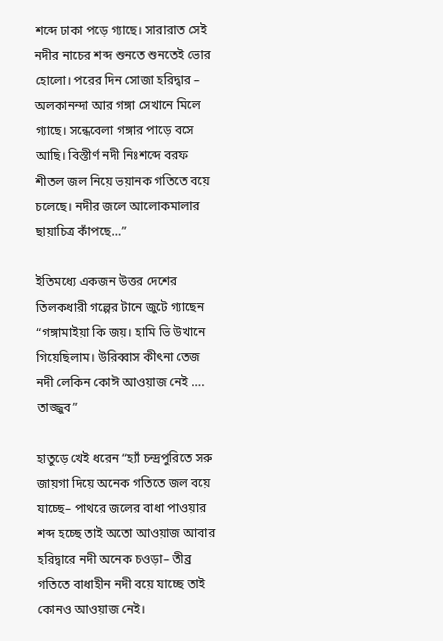শব্দে ঢাকা পড়ে গ‍্যাছে। সারারাত সেই নদীর নাচের শব্দ শুনতে শুনতেই ভোর হোলো। পরের দিন সোজা হরিদ্বার – অলকানন্দা আর গঙ্গা সেখানে মিলে গ‍্যাছে। সন্ধেবেলা গঙ্গার পাড়ে বসে আছি। বিস্তীর্ণ নদী নিঃশব্দে বরফ শীতল জল নিয়ে ভয়ানক গতিতে বয়ে চলেছে। নদীর জলে আলোকমালার ছায়াচিত্র কাঁপছে…”

ইতিমধ্যে একজন উত্তর দেশের তিলকধারী গল্পের টানে জুটে গ‍্যাছেন “গঙ্গামাইয়া কি জয়। হামি ভি উখানে গিয়েছিলাম। উরিব্বাস কীৎনা তেজ নদী লেকিন কোঈ আওয়াজ নেই …. তাজ্জুব”

হাতুড়ে খেই ধরেন “হ‍্যাঁ চন্দ্রপুরিতে সরু জায়গা দিয়ে অনেক গতিতে জল বয়ে যাচ্ছে– পাথরে জলের বাধা পাওয়ার শব্দ হচ্ছে তাই অতো আওয়াজ আবার হরিদ্বারে নদী অনেক চ‌ওড়া– তীব্র গতিতে বাধাহীন নদী বয়ে যাচ্ছে তাই কোনও আওয়াজ নেই।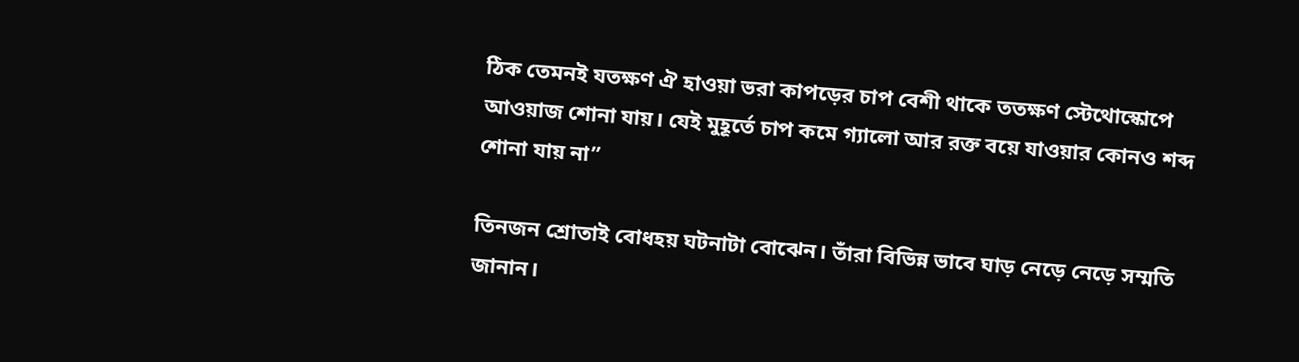ঠিক তেমনই যতক্ষণ ঐ হাওয়া ভরা কাপড়ের চাপ বেশী থাকে ততক্ষণ স্টেথোস্কোপে আওয়াজ শোনা যায়। যেই মুহূর্তে চাপ কমে গ‍্যালো আর রক্ত বয়ে যাওয়ার কোনও শব্দ শোনা যায় না”

তিনজন শ্রোতাই বোধহয় ঘটনাটা বোঝেন। তাঁরা বিভিন্ন ভাবে ঘাড় নেড়ে নেড়ে সম্মতি জানান।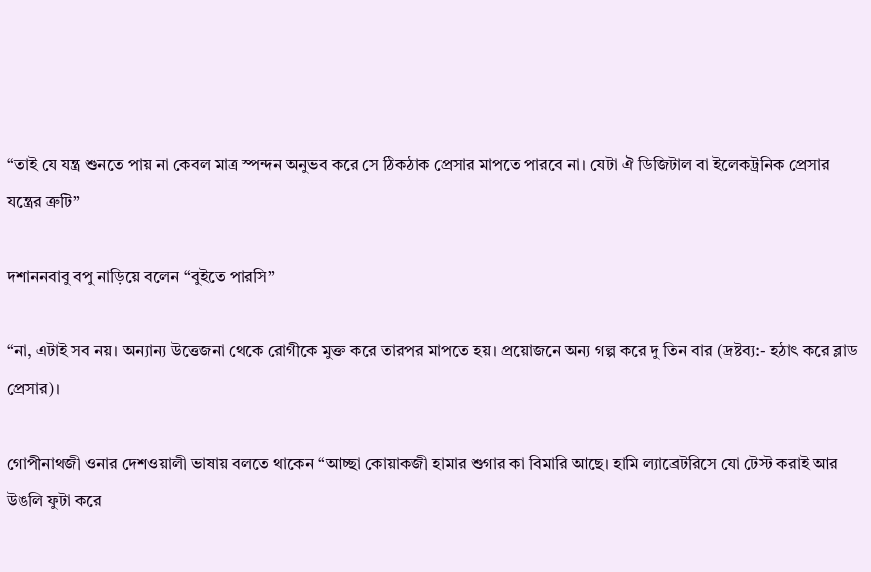“তাই যে যন্ত্র শুনতে পায় না কেবল মাত্র স্পন্দন অনুভব করে সে ঠিকঠাক প্রেসার মাপতে পারবে না। যেটা ঐ ডিজিটাল বা ইলেকট্রনিক প্রেসার যন্ত্রের ত্রুটি”

দশাননবাবু বপু নাড়িয়ে বলেন “বুইতে পারসি”

“না, এটাই সব নয়। অন‍্যান‍্য উত্তেজনা থেকে রোগীকে মুক্ত করে তারপর মাপতে হয়। প্রয়োজনে অন্য গল্প করে দু তিন বার (দ্রষ্টব্য:- হঠাৎ করে ব্লাড প্রেসার)।

গোপীনাথজী ওনার দেশ‌ওয়ালী ভাষায় বলতে থাকেন “আচ্ছা কোয়াকজী হামার শুগার কা বিমারি আছে। হামি ল্যাব্রেটরিসে যো টেস্ট করাই আর উঙলি ফুটা করে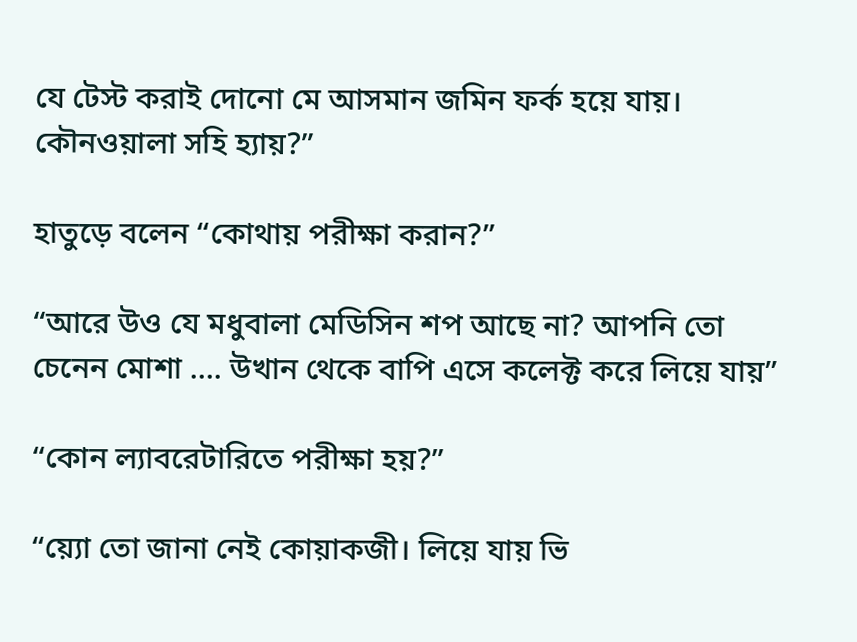যে টেস্ট করাই দোনো মে আসমান জমিন ফর্ক হয়ে যায়। কৌন‌ওয়ালা সহি হ‍্যায়?”

হাতুড়ে বলেন “কোথায় পরীক্ষা করান?”

“আরে উও যে মধুবালা মেডিসিন শপ আছে না? আপনি তো চেনেন মোশা …. উখান থেকে বাপি এসে কলেক্ট করে লিয়ে যায়”

“কোন ল‍্যাবরেটারিতে পরীক্ষা হয়?”

“য়‍্যো তো জানা নেই কোয়াকজী। লিয়ে যায় ভি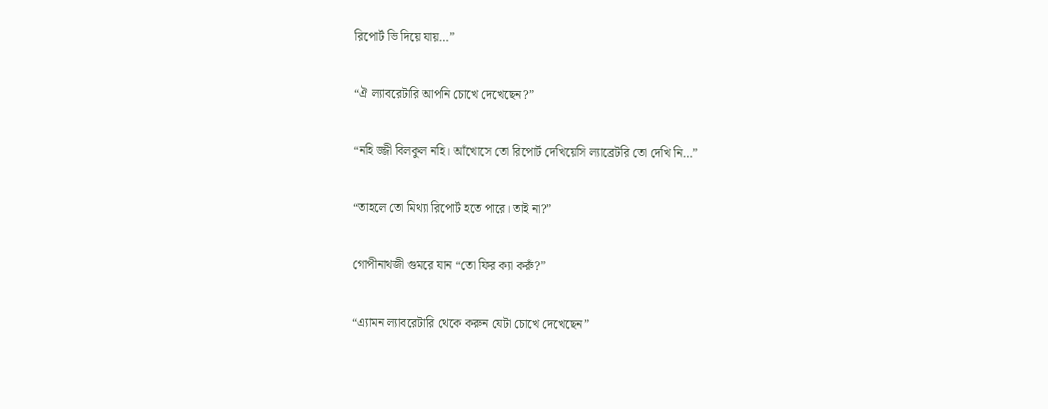রিপোর্ট ভি দিয়ে যায়…”

“ঐ ল‍্যাবরেটারি আপনি চোখে দেখেছেন?”

“নহি জ্জী বিলকুল নহি। আঁখোসে তো রিপোর্ট দেখিয়েসি ল‍্যাব্রেটরি তো দেখি নি…”

“তাহলে তো মিথ্যা রিপোর্ট হতে পারে। তাই না?”

গোপীনাথজী গুমরে যান “তো ফির ক‍্যা করুঁ?”

“এ্যামন ল‍্যাবরেটারি থেকে করুন যেটা চোখে দেখেছেন”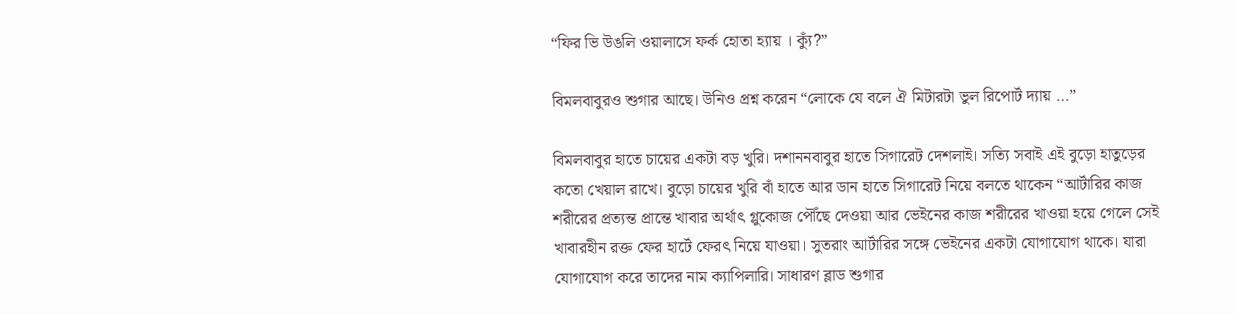“ফির ভি উঙলি ওয়ালাসে ফর্ক হোতা হ‍্যায় । ক‍্যুঁ?”

বিমলবাবুরও শুগার আছে। উনিও প্রশ্ন করেন “লোকে যে বলে ঐ মিটারটা ভুল রিপোর্ট দ‍্যায় …”

বিমলবাবুর হাতে চায়ের একটা বড় খুরি। দশাননবাবুর হাতে সিগারেট দেশলাই। সত্যি সবাই এই বুড়ো হাতুড়ের কতো খেয়াল রাখে। বুড়ো চায়ের খুরি বাঁ হাতে আর ডান হাতে সিগারেট নিয়ে বলতে থাকেন “আর্টারির কাজ শরীরের প্রত‍্যন্ত প্রান্তে খাবার অর্থাৎ গ্লুকোজ পৌঁছে দেওয়া আর ভেইনের কাজ শরীরের খাওয়া হয়ে গেলে সেই খাবারহীন রক্ত ফের হার্টে ফেরৎ নিয়ে যাওয়া। সুতরাং আর্টারির সঙ্গে ভেইনের একটা যোগাযোগ থাকে। যারা যোগাযোগ করে তাদের নাম ক‍্যাপিলারি। সাধারণ ব্লাড শুগার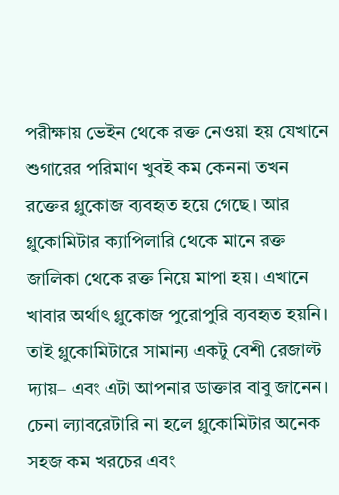পরীক্ষায় ভেইন থেকে রক্ত নেওয়া হয় যেখানে শুগারের পরিমাণ খুবই কম কেননা তখন রক্তের গ্লুকোজ ব‍্যবহৃত হয়ে গেছে। আর গ্লুকোমিটার ক‍্যাপিলারি থেকে মানে রক্ত জালিকা থেকে রক্ত নিয়ে মাপা হয়। এখানে খাবার অর্থাৎ গ্লুকোজ পুরোপুরি ব‍্যবহৃত হয়নি। তাই গ্লুকোমিটারে সামান্য একটু বেশী রেজাল্ট দ‍্যায়– এবং এটা আপনার ডাক্তার বাবু জানেন। চেনা ল‍্যাবরেটারি না হলে গ্লুকোমিটার অনেক সহজ কম খরচের এবং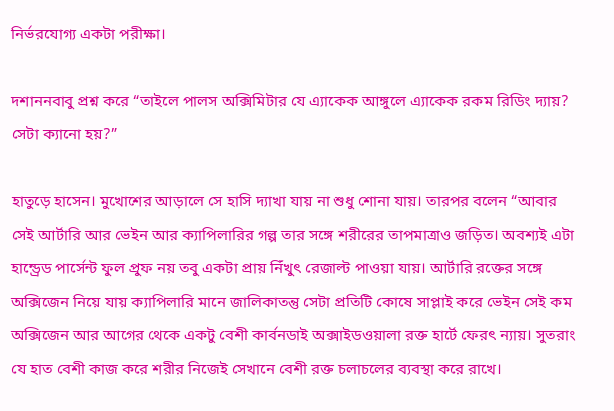নির্ভরযোগ্য একটা পরীক্ষা।

দশাননবাবু প্রশ্ন করে “তাইলে পালস অক্সিমিটার যে এ্যাকেক আঙ্গুলে এ্যাকেক রকম রিডিং দ‍্যায়? সেটা ক‍্যানো হয়?”

হাতুড়ে হাসেন। মুখোশের আড়ালে সে হাসি দ‍্যাখা যায় না শুধু শোনা যায়। তারপর বলেন “আবার সেই আর্টারি আর ভেইন আর ক‍্যাপিলারির গল্প তার সঙ্গে শরীরের তাপমাত্রাও জড়িত। অবশ্যই এটা হান্ড্রেড পার্সেন্ট ফুল প্রুফ নয় তবু একটা প্রায় নিঁখুৎ রেজাল্ট পাওয়া যায়। আর্টারি রক্তের সঙ্গে অক্সিজেন নিয়ে যায় ক‍্যাপিলারি মানে জালিকাতন্তু সেটা প্রতিটি কোষে সাপ্লাই করে ভেইন সেই কম অক্সিজেন আর আগের থেকে একটু বেশী কার্বনডাই অক্সাইড‌ওয়ালা রক্ত হার্টে ফেরৎ ন‍্যায়। সুতরাং যে হাত বেশী কাজ করে শরীর নিজেই সেখানে বেশী রক্ত চলাচলের ব‍্যবস্থা করে রাখে।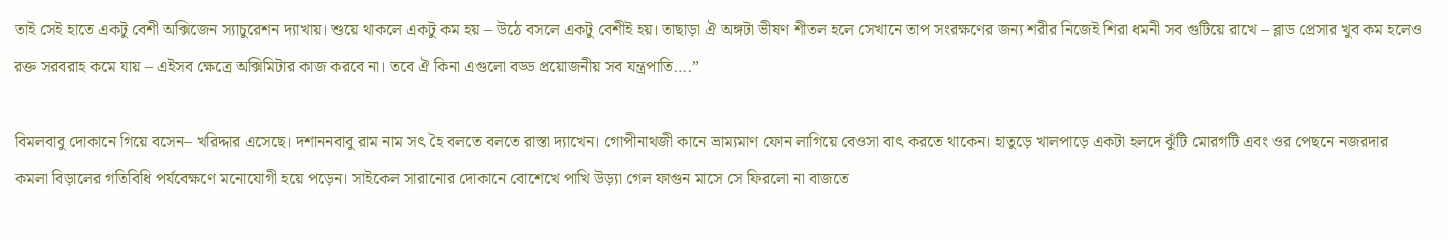তাই সেই হাতে একটু বেশী অক্সিজেন স‍্যাচুরেশন দ‍্যাখায়। শুয়ে থাকলে একটু কম হয় – উঠে বসলে একটু বেশীই হয়। তাছাড়া ঐ অঙ্গটা ভীষণ শীতল হলে সেখানে তাপ সংরক্ষণের জন্য শরীর নিজেই শিরা ধমনী সব গুটিয়ে রাখে – ব্লাড প্রেসার খুব কম হলেও রক্ত সরবরাহ কমে যায় – এইসব ক্ষেত্রে অক্সিমিটার কাজ করবে না। তবে ঐ কিনা এগুলো বড্ড প্রয়োজনীয় সব যন্ত্রপাতি….”

বিমলবাবু দোকানে গিয়ে বসেন– খরিদ্দার এসেছে। দশাননবাবু রাম নাম সৎ হৈ বলতে বলতে রাস্তা দ‍্যাখেন। গোপীনাথজী কানে ভ্রাম্যমাণ ফোন লাগিয়ে বেওসা বাৎ করতে থাকেন। হাতুড়ে খালপাড়ে একটা হলদে ঝুঁটি মোরগটি এবং ওর পেছনে নজরদার কমলা বিড়ালের গতিবিধি পর্যবেক্ষণে মনোযোগী হয়ে পড়েন। সাইকেল সারানোর দোকানে বোশেখে পাখি উড়‍্যা গেল ফাগুন মাসে সে ফিরলো না বাজতে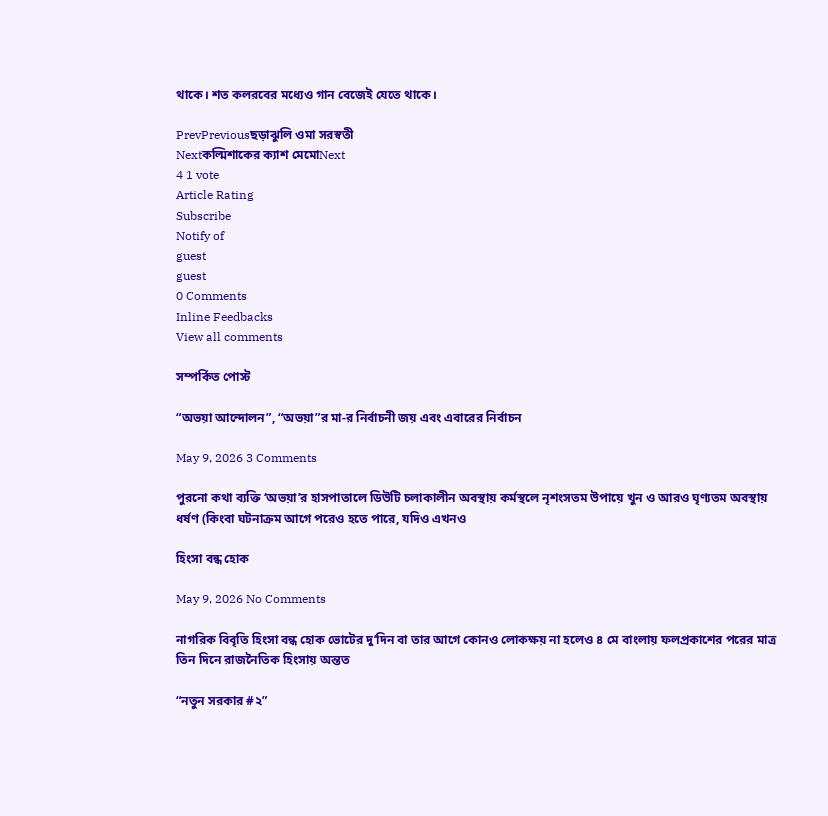থাকে। শত কলরবের মধ‍্যেও গান বেজেই যেতে থাকে।

PrevPreviousছড়াঝুলি ওমা সরস্বতী
Nextকল্মিশাকের ক্যাশ মেমোNext
4 1 vote
Article Rating
Subscribe
Notify of
guest
guest
0 Comments
Inline Feedbacks
View all comments

সম্পর্কিত পোস্ট

“অভয়া আন্দোলন”, “অভয়া”র মা-র নির্বাচনী জয় এবং এবারের নির্বাচন

May 9, 2026 3 Comments

পুরনো কথা ব্যক্তি ‘অভয়া’র হাসপাতালে ডিউটি চলাকালীন অবস্থায় কর্মস্থলে নৃশংসতম উপায়ে খুন ও আরও ঘৃণ্যতম অবস্থায় ধর্ষণ (কিংবা ঘটনাক্রম আগে পরেও হতে পারে, যদিও এখনও

হিংসা বন্ধ হোক

May 9, 2026 No Comments

নাগরিক বিবৃতি হিংসা বন্ধ হোক ভোটের দু’দিন বা তার আগে কোনও লোকক্ষয় না হলেও ৪ মে বাংলায় ফলপ্রকাশের পরের মাত্র তিন দিনে রাজনৈতিক হিংসায় অন্তত

“নতুন সরকার #২”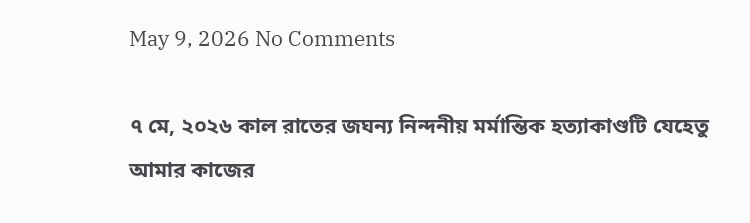May 9, 2026 No Comments

৭ মে, ২০২৬ কাল রাতের জঘন্য নিন্দনীয় মর্মান্তিক হত্যাকাণ্ডটি যেহেতু আমার কাজের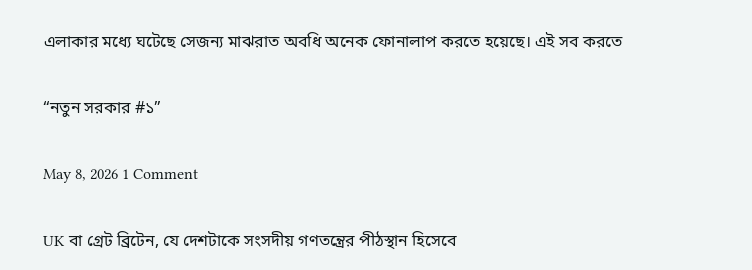এলাকার মধ্যে ঘটেছে সেজন্য মাঝরাত অবধি অনেক ফোনালাপ করতে হয়েছে। এই সব করতে

“নতুন সরকার #১”

May 8, 2026 1 Comment

UK বা গ্রেট ব্রিটেন, যে দেশটাকে সংসদীয় গণতন্ত্রের পীঠস্থান হিসেবে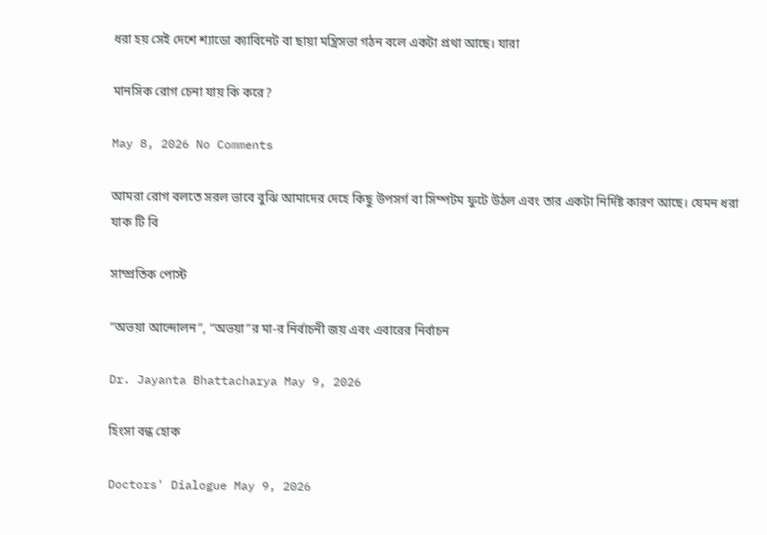ধরা হয় সেই দেশে শ্যাডো ক্যাবিনেট বা ছায়া মন্ত্রিসভা গঠন বলে একটা প্রথা আছে। যারা

মানসিক রোগ চেনা যায় কি করে?

May 8, 2026 No Comments

আমরা রোগ বলতে সরল ভাবে বুঝি আমাদের দেহে কিছু উপসর্গ বা সিম্পটম ফুটে উঠল এবং তার একটা নির্দিষ্ট কারণ আছে। যেমন ধরা যাক টি বি

সাম্প্রতিক পোস্ট

“অভয়া আন্দোলন”, “অভয়া”র মা-র নির্বাচনী জয় এবং এবারের নির্বাচন

Dr. Jayanta Bhattacharya May 9, 2026

হিংসা বন্ধ হোক

Doctors' Dialogue May 9, 2026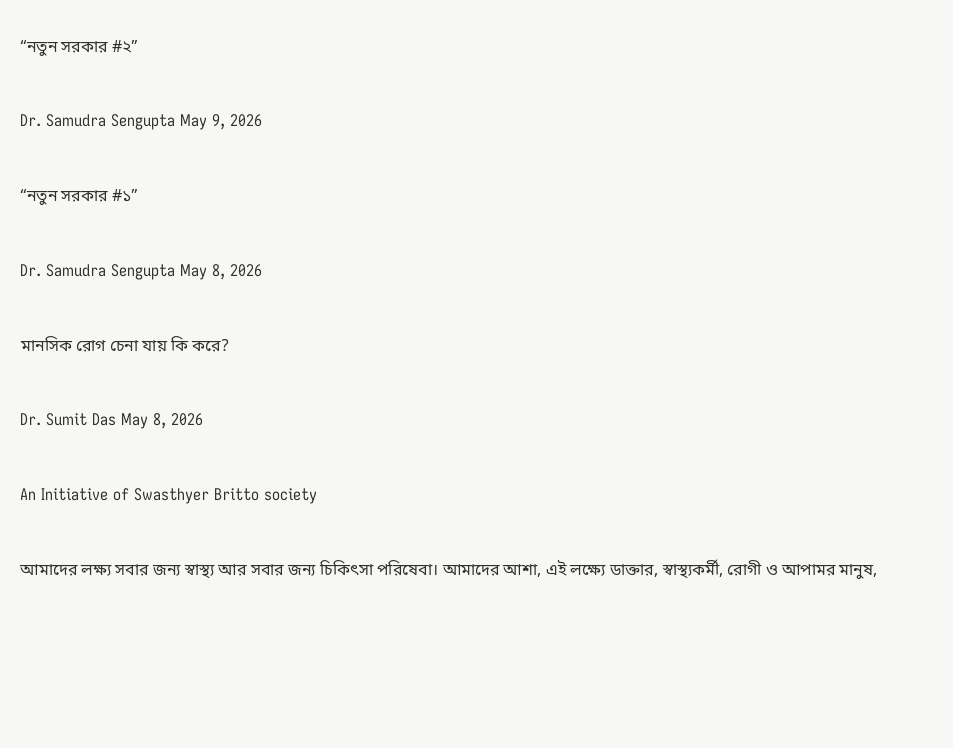“নতুন সরকার #২”

Dr. Samudra Sengupta May 9, 2026

“নতুন সরকার #১”

Dr. Samudra Sengupta May 8, 2026

মানসিক রোগ চেনা যায় কি করে?

Dr. Sumit Das May 8, 2026

An Initiative of Swasthyer Britto society

আমাদের লক্ষ্য সবার জন্য স্বাস্থ্য আর সবার জন্য চিকিৎসা পরিষেবা। আমাদের আশা, এই লক্ষ্যে ডাক্তার, স্বাস্থ্যকর্মী, রোগী ও আপামর মানুষ,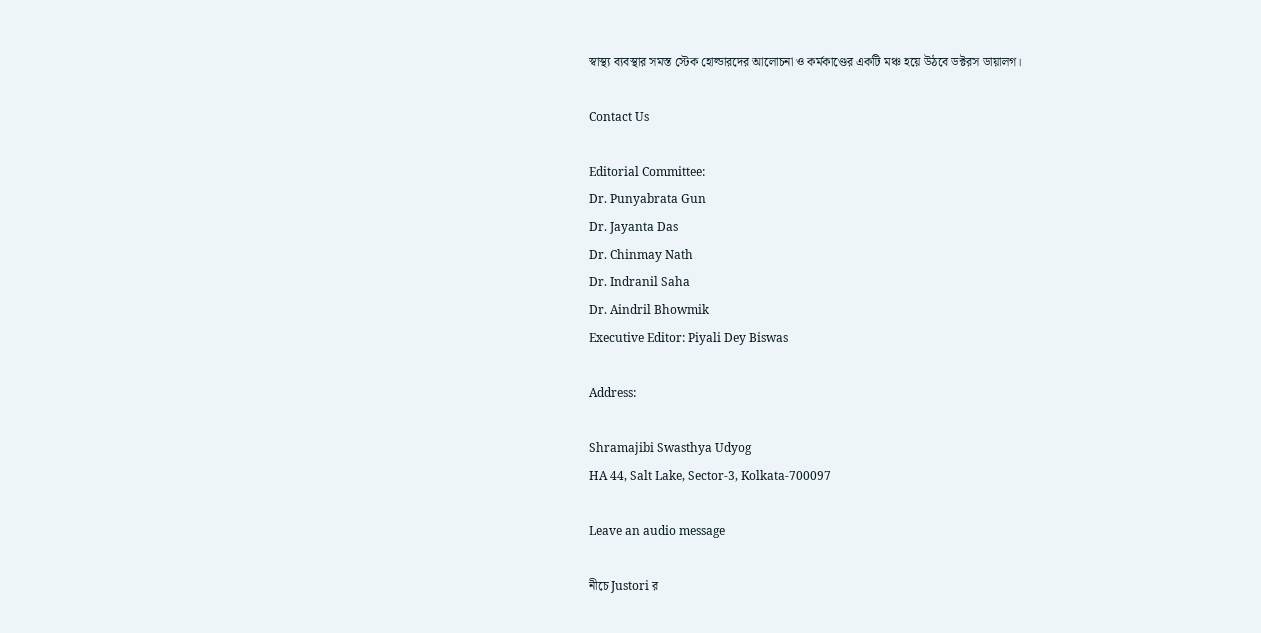স্বাস্থ্য ব্যবস্থার সমস্ত স্টেক হোল্ডারদের আলোচনা ও কর্মকাণ্ডের একটি মঞ্চ হয়ে উঠবে ডক্টরস ডায়ালগ।

Contact Us

Editorial Committee:
Dr. Punyabrata Gun
Dr. Jayanta Das
Dr. Chinmay Nath
Dr. Indranil Saha
Dr. Aindril Bhowmik
Executive Editor: Piyali Dey Biswas

Address:

Shramajibi Swasthya Udyog
HA 44, Salt Lake, Sector-3, Kolkata-700097

Leave an audio message

নীচে Justori র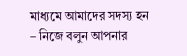মাধ্যমে আমাদের সদস্য হন  – নিজে বলুন আপনার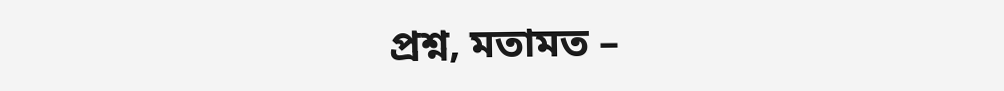প্রশ্ন, মতামত –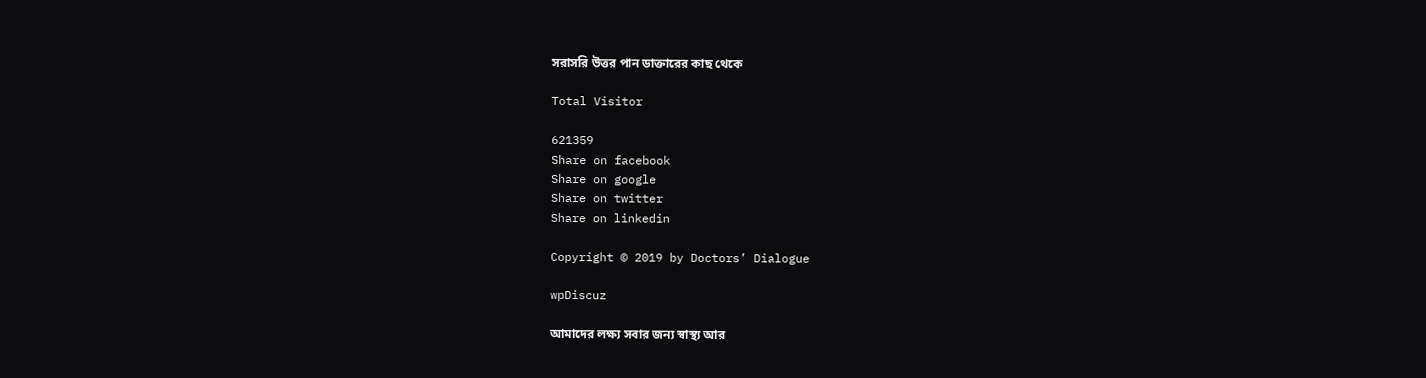সরাসরি উত্তর পান ডাক্তারের কাছ থেকে

Total Visitor

621359
Share on facebook
Share on google
Share on twitter
Share on linkedin

Copyright © 2019 by Doctors’ Dialogue

wpDiscuz

আমাদের লক্ষ্য সবার জন্য স্বাস্থ্য আর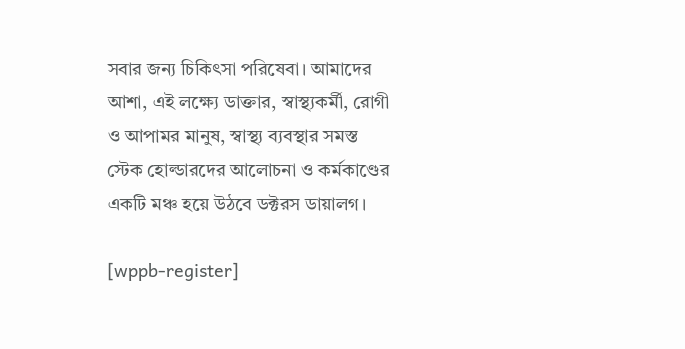সবার জন্য চিকিৎসা পরিষেবা। আমাদের আশা, এই লক্ষ্যে ডাক্তার, স্বাস্থ্যকর্মী, রোগী ও আপামর মানুষ, স্বাস্থ্য ব্যবস্থার সমস্ত স্টেক হোল্ডারদের আলোচনা ও কর্মকাণ্ডের একটি মঞ্চ হয়ে উঠবে ডক্টরস ডায়ালগ।

[wppb-register]